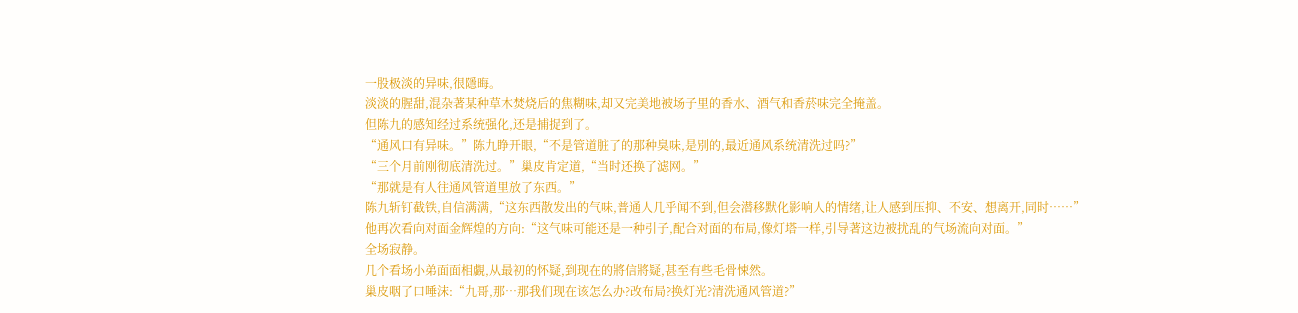一股极淡的异味,很隱晦。
淡淡的腥甜,混杂著某种草木焚烧后的焦糊味,却又完美地被场子里的香水、酒气和香菸味完全掩盖。
但陈九的感知经过系统强化,还是捕捉到了。
“通风口有异味。”陈九睁开眼,“不是管道脏了的那种臭味,是別的,最近通风系统清洗过吗?”
“三个月前刚彻底清洗过。”巢皮肯定道,“当时还换了滤网。”
“那就是有人往通风管道里放了东西。”
陈九斩钉截铁,自信满满,“这东西散发出的气味,普通人几乎闻不到,但会潜移默化影响人的情绪,让人感到压抑、不安、想离开,同时……”
他再次看向对面金辉煌的方向:“这气味可能还是一种引子,配合对面的布局,像灯塔一样,引导著这边被扰乱的气场流向对面。”
全场寂静。
几个看场小弟面面相覷,从最初的怀疑,到现在的將信將疑,甚至有些毛骨悚然。
巢皮咽了口唾沫:“九哥,那…那我们现在该怎么办?改布局?换灯光?清洗通风管道?”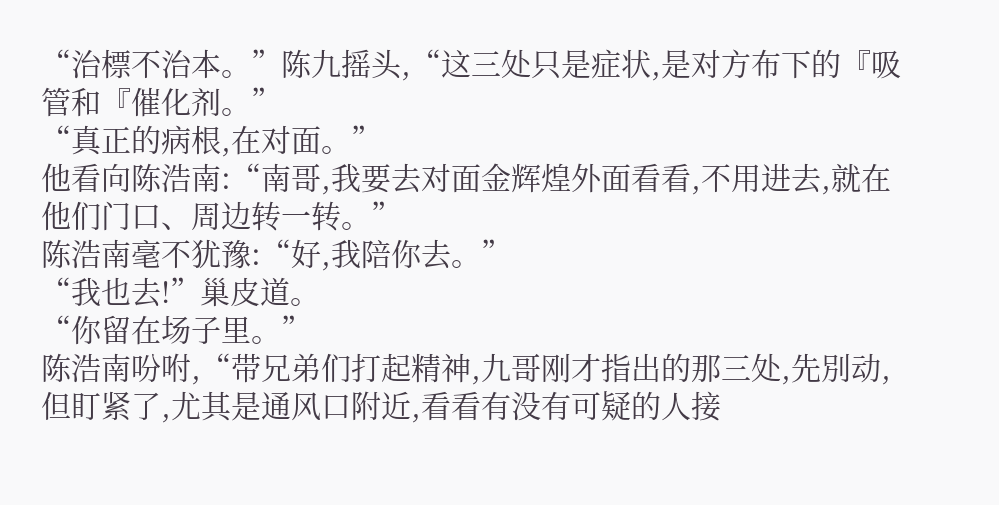“治標不治本。”陈九摇头,“这三处只是症状,是对方布下的『吸管和『催化剂。”
“真正的病根,在对面。”
他看向陈浩南:“南哥,我要去对面金辉煌外面看看,不用进去,就在他们门口、周边转一转。”
陈浩南毫不犹豫:“好,我陪你去。”
“我也去!”巢皮道。
“你留在场子里。”
陈浩南吩咐,“带兄弟们打起精神,九哥刚才指出的那三处,先別动,但盯紧了,尤其是通风口附近,看看有没有可疑的人接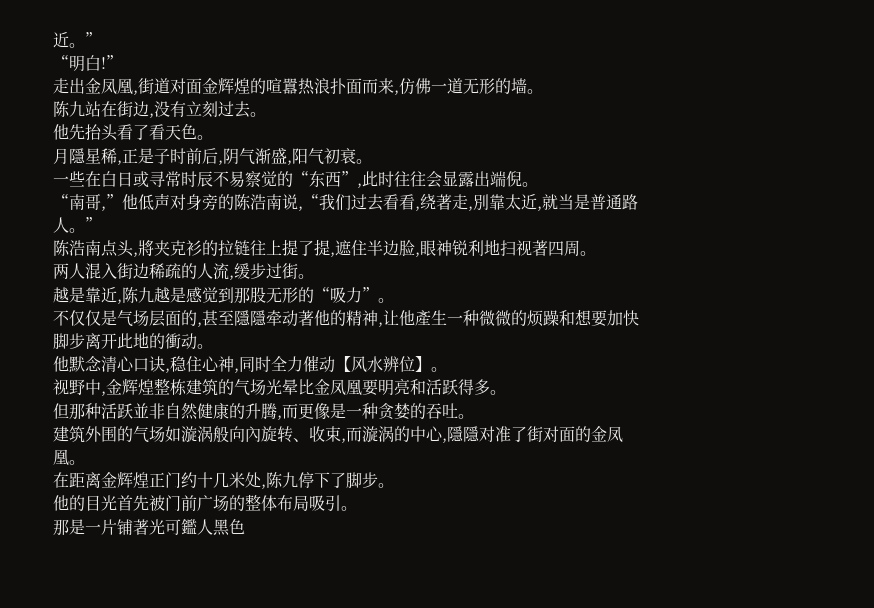近。”
“明白!”
走出金凤凰,街道对面金辉煌的喧囂热浪扑面而来,仿佛一道无形的墙。
陈九站在街边,没有立刻过去。
他先抬头看了看天色。
月隱星稀,正是子时前后,阴气渐盛,阳气初衰。
一些在白日或寻常时辰不易察觉的“东西”,此时往往会显露出端倪。
“南哥,”他低声对身旁的陈浩南说,“我们过去看看,绕著走,別靠太近,就当是普通路人。”
陈浩南点头,將夹克衫的拉链往上提了提,遮住半边脸,眼神锐利地扫视著四周。
两人混入街边稀疏的人流,缓步过街。
越是靠近,陈九越是感觉到那股无形的“吸力”。
不仅仅是气场层面的,甚至隱隱牵动著他的精神,让他產生一种微微的烦躁和想要加快脚步离开此地的衝动。
他默念清心口诀,稳住心神,同时全力催动【风水辨位】。
视野中,金辉煌整栋建筑的气场光晕比金凤凰要明亮和活跃得多。
但那种活跃並非自然健康的升腾,而更像是一种贪婪的吞吐。
建筑外围的气场如漩涡般向內旋转、收束,而漩涡的中心,隱隱对准了街对面的金凤凰。
在距离金辉煌正门约十几米处,陈九停下了脚步。
他的目光首先被门前广场的整体布局吸引。
那是一片铺著光可鑑人黑色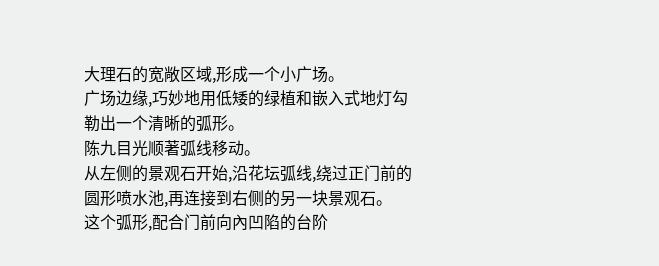大理石的宽敞区域,形成一个小广场。
广场边缘,巧妙地用低矮的绿植和嵌入式地灯勾勒出一个清晰的弧形。
陈九目光顺著弧线移动。
从左侧的景观石开始,沿花坛弧线,绕过正门前的圆形喷水池,再连接到右侧的另一块景观石。
这个弧形,配合门前向內凹陷的台阶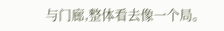与门廊,整体看去像一个局。